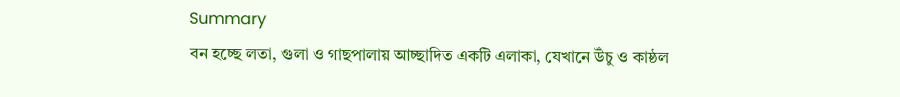Summary
বন হচ্ছে লতা, গুলা ও গাছপালায় আচ্ছাদিত একটি এলাকা, যেখানে উঁচু ও কাষ্ঠল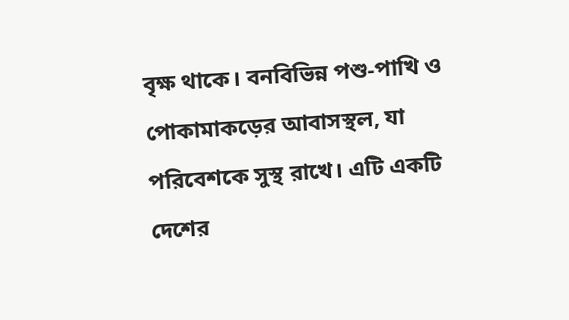বৃক্ষ থাকে। বনবিভিন্ন পশু-পাখি ও পোকামাকড়ের আবাসস্থল, যা পরিবেশকে সুস্থ রাখে। এটি একটি দেশের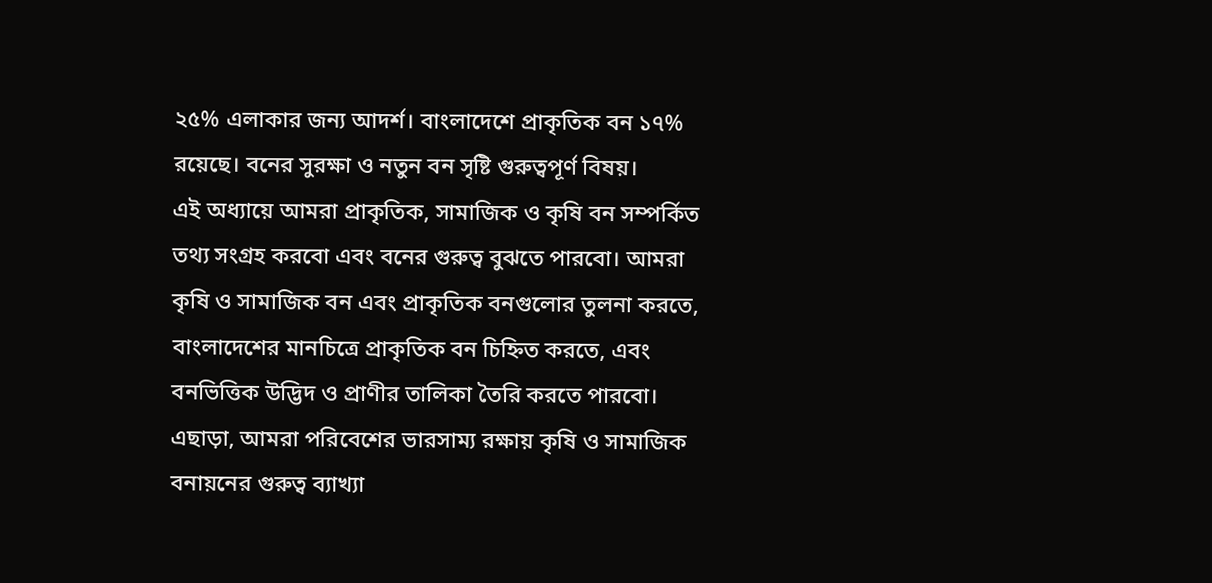২৫% এলাকার জন্য আদর্শ। বাংলাদেশে প্রাকৃতিক বন ১৭% রয়েছে। বনের সুরক্ষা ও নতুন বন সৃষ্টি গুরুত্বপূর্ণ বিষয়।
এই অধ্যায়ে আমরা প্রাকৃতিক, সামাজিক ও কৃষি বন সম্পর্কিত তথ্য সংগ্রহ করবো এবং বনের গুরুত্ব বুঝতে পারবো। আমরা কৃষি ও সামাজিক বন এবং প্রাকৃতিক বনগুলোর তুলনা করতে, বাংলাদেশের মানচিত্রে প্রাকৃতিক বন চিহ্নিত করতে, এবং বনভিত্তিক উদ্ভিদ ও প্রাণীর তালিকা তৈরি করতে পারবো।
এছাড়া, আমরা পরিবেশের ভারসাম্য রক্ষায় কৃষি ও সামাজিক বনায়নের গুরুত্ব ব্যাখ্যা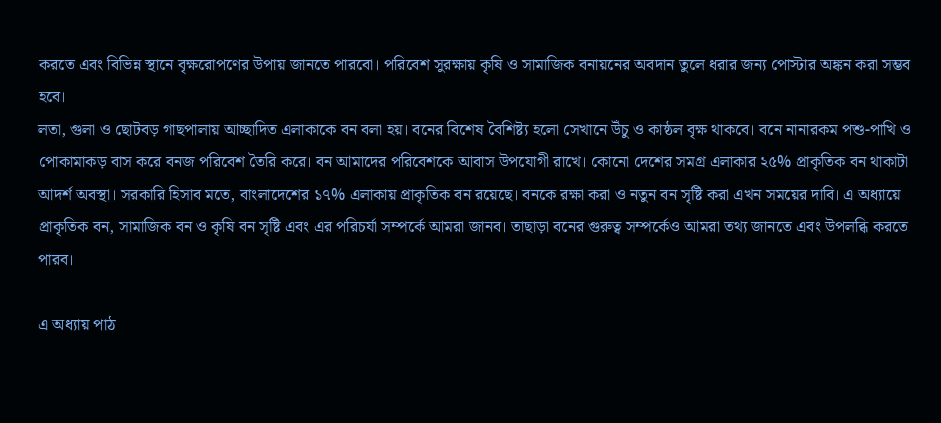করতে এবং বিভিন্ন স্থানে বৃক্ষরোপণের উপায় জানতে পারবো। পরিবেশ সুরক্ষায় কৃষি ও সামাজিক বনায়নের অবদান তুলে ধরার জন্য পোস্টার অঙ্কন করা সম্ভব হবে।
লতা, গুলা ও ছোটবড় গাছপালায় আচ্ছাদিত এলাকাকে বন বলা হয়। বনের বিশেষ বৈশিষ্ট্য হলো সেখানে উঁচু ও কাষ্ঠল বৃক্ষ থাকবে। বনে নানারকম পশু-পাখি ও পোকামাকড় বাস করে বনজ পরিবেশ তৈরি করে। বন আমাদের পরিবেশকে আবাস উপযোগী রাখে। কোনো দেশের সমগ্র এলাকার ২৫% প্রাকৃতিক বন থাকাটা আদর্শ অবস্থা। সরকারি হিসাব মতে, বাংলাদেশের ১৭% এলাকায় প্রাকৃতিক বন রয়েছে। বনকে রক্ষা করা ও নতুন বন সৃষ্টি করা এখন সময়ের দাবি। এ অধ্যায়ে প্রাকৃতিক বন, সামাজিক বন ও কৃষি বন সৃষ্টি এবং এর পরিচর্যা সম্পর্কে আমরা জানব। তাছাড়া বনের গুরুত্ব সম্পর্কেও আমরা তথ্য জানতে এবং উপলব্ধি করতে পারব।

এ অধ্যায় পাঠ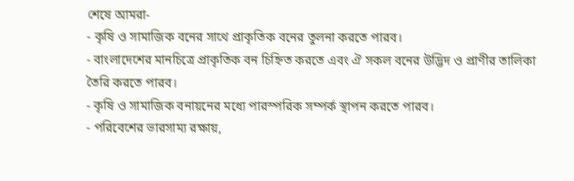শেষে আমরা-
- কৃষি ও সামাজিক বনের সাথে প্রাকৃতিক বনের তুলনা করতে পারব।
- বাংলাদেশের মানচিত্রে প্রাকৃতিক বন চিহ্নিত করতে এবং ঐ সকল বনের উদ্ভিদ ও প্রাণীর তালিকা তৈরি করতে পারব।
- কৃষি ও সামাজিক বনায়নের মধ্যে পারস্পরিক সম্পর্ক স্থাপন করতে পারব।
- পরিবেশের ভারসাম্য রক্ষায়,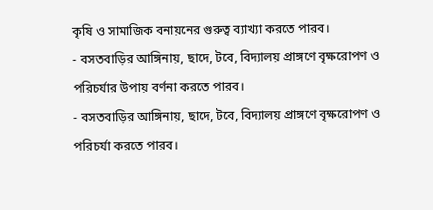কৃষি ও সামাজিক বনায়নের গুরুত্ব ব্যাখ্যা করতে পারব।
- বসতবাড়ির আঙ্গিনায়, ছাদে, টবে, বিদ্যালয় প্রাঙ্গণে বৃক্ষরোপণ ও পরিচর্যার উপায় বর্ণনা করতে পারব।
- বসতবাড়ির আঙ্গিনায়, ছাদে, টবে, বিদ্যালয় প্রাঙ্গণে বৃক্ষরোপণ ও পরিচর্যা করতে পারব।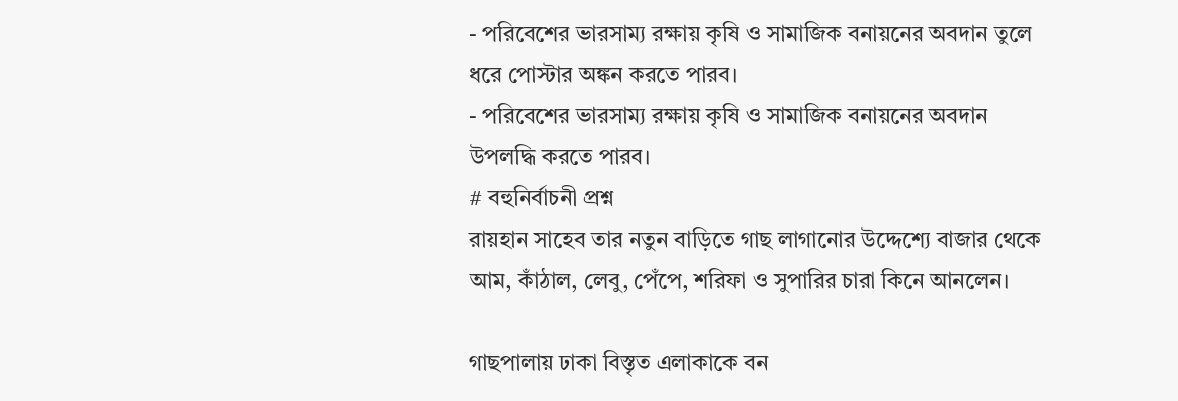- পরিবেশের ভারসাম্য রক্ষায় কৃষি ও সামাজিক বনায়নের অবদান তুলে ধরে পোস্টার অঙ্কন করতে পারব।
- পরিবেশের ভারসাম্য রক্ষায় কৃষি ও সামাজিক বনায়নের অবদান উপলদ্ধি করতে পারব।
# বহুনির্বাচনী প্রশ্ন
রায়হান সাহেব তার নতুন বাড়িতে গাছ লাগানোর উদ্দেশ্যে বাজার থেকে আম, কাঁঠাল, লেবু, পেঁপে, শরিফা ও সুপারির চারা কিনে আনলেন।

গাছপালায় ঢাকা বিস্তৃত এলাকাকে বন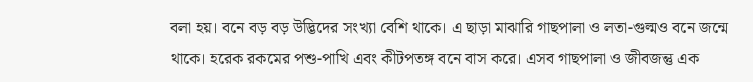বলা হয়। বনে বড় বড় উদ্ভিদের সংখ্যা বেশি থাকে। এ ছাড়া মাঝারি গাছপালা ও লতা-গুল্মও বনে জন্মে থাকে। হরেক রকমের পশু-পাখি এবং কীটপতঙ্গ বনে বাস করে। এসব গাছপালা ও জীবজন্তু এক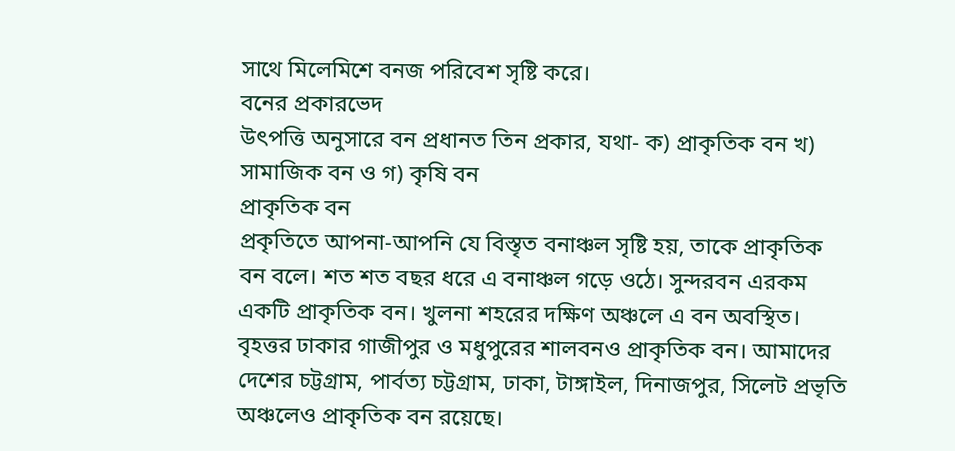সাথে মিলেমিশে বনজ পরিবেশ সৃষ্টি করে।
বনের প্রকারভেদ
উৎপত্তি অনুসারে বন প্রধানত তিন প্রকার, যথা- ক) প্রাকৃতিক বন খ) সামাজিক বন ও গ) কৃষি বন
প্রাকৃতিক বন
প্রকৃতিতে আপনা-আপনি যে বিস্তৃত বনাঞ্চল সৃষ্টি হয়, তাকে প্রাকৃতিক বন বলে। শত শত বছর ধরে এ বনাঞ্চল গড়ে ওঠে। সুন্দরবন এরকম একটি প্রাকৃতিক বন। খুলনা শহরের দক্ষিণ অঞ্চলে এ বন অবস্থিত। বৃহত্তর ঢাকার গাজীপুর ও মধুপুরের শালবনও প্রাকৃতিক বন। আমাদের দেশের চট্টগ্রাম, পার্বত্য চট্টগ্রাম, ঢাকা, টাঙ্গাইল, দিনাজপুর, সিলেট প্রভৃতি অঞ্চলেও প্রাকৃতিক বন রয়েছে।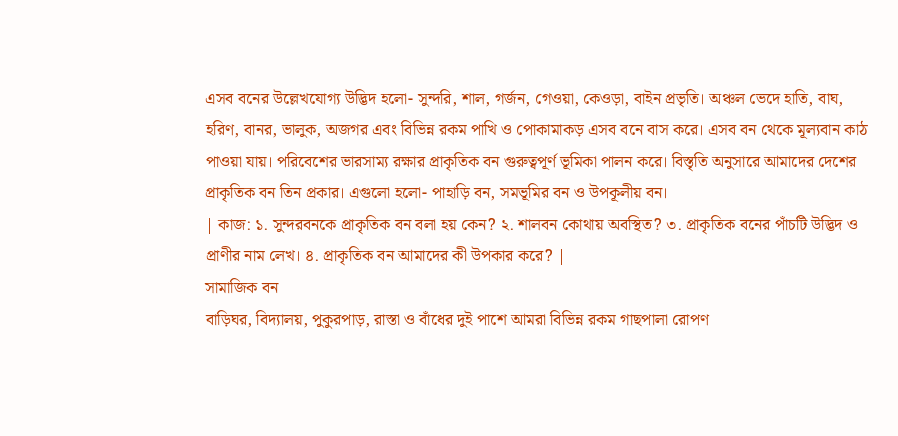এসব বনের উল্লেখযোগ্য উদ্ভিদ হলো- সুন্দরি, শাল, গর্জন, গেওয়া, কেওড়া, বাইন প্রভৃতি। অঞ্চল ভেদে হাতি, বাঘ, হরিণ, বানর, ভালুক, অজগর এবং বিভিন্ন রকম পাখি ও পোকামাকড় এসব বনে বাস করে। এসব বন থেকে মূল্যবান কাঠ পাওয়া যায়। পরিবেশের ভারসাম্য রক্ষার প্রাকৃতিক বন গুরুত্বপূর্ণ ভূমিকা পালন করে। বিস্তৃতি অনুসারে আমাদের দেশের প্রাকৃতিক বন তিন প্রকার। এগুলো হলো- পাহাড়ি বন, সমভূমির বন ও উপকূলীয় বন।
| কাজ: ১. সুন্দরবনকে প্রাকৃতিক বন বলা হয় কেন? ২. শালবন কোথায় অবস্থিত? ৩. প্রাকৃতিক বনের পাঁচটি উদ্ভিদ ও প্রাণীর নাম লেখ। ৪. প্রাকৃতিক বন আমাদের কী উপকার করে? |
সামাজিক বন
বাড়িঘর, বিদ্যালয়, পুকুরপাড়, রাস্তা ও বাঁধের দুই পাশে আমরা বিভিন্ন রকম গাছপালা রোপণ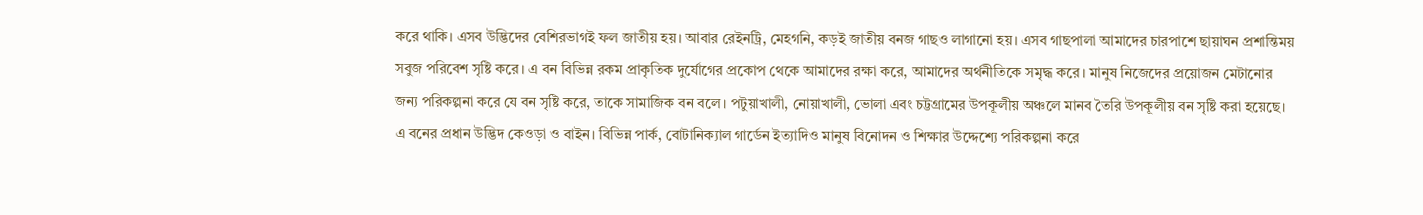করে থাকি। এসব উদ্ভিদের বেশিরভাগই ফল জাতীয় হয়। আবার রেইনট্রি, মেহগনি, কড়ই জাতীয় বনজ গাছও লাগানো হয়। এসব গাছপালা আমাদের চারপাশে ছায়াঘন প্রশান্তিময় সবুজ পরিবেশ সৃষ্টি করে। এ বন বিভিন্ন রকম প্রাকৃতিক দুর্যোগের প্রকোপ থেকে আমাদের রক্ষা করে, আমাদের অর্থনীতিকে সমৃদ্ধ করে। মানুষ নিজেদের প্রয়োজন মেটানোর জন্য পরিকল্পনা করে যে বন সৃষ্টি করে, তাকে সামাজিক বন বলে। পটুয়াখালী, নোয়াখালী, ভোলা এবং চট্টগ্রামের উপকূলীয় অঞ্চলে মানব তৈরি উপকূলীয় বন সৃষ্টি করা হয়েছে। এ বনের প্রধান উদ্ভিদ কেওড়া ও বাইন। বিভিন্ন পার্ক, বোটানিক্যাল গার্ডেন ইত্যাদিও মানুষ বিনোদন ও শিক্ষার উদ্দেশ্যে পরিকল্পনা করে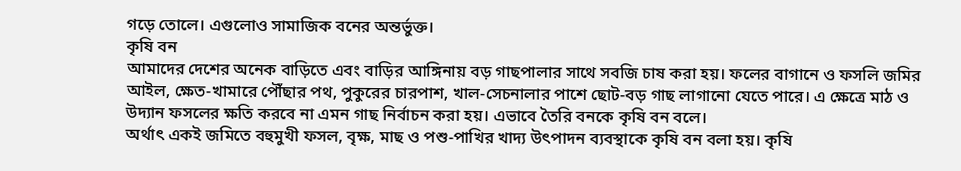গড়ে তোলে। এগুলোও সামাজিক বনের অন্তর্ভুক্ত।
কৃষি বন
আমাদের দেশের অনেক বাড়িতে এবং বাড়ির আঙ্গিনায় বড় গাছপালার সাথে সবজি চাষ করা হয়। ফলের বাগানে ও ফসলি জমির আইল, ক্ষেত-খামারে পৌঁছার পথ, পুকুরের চারপাশ, খাল-সেচনালার পাশে ছোট-বড় গাছ লাগানো যেতে পারে। এ ক্ষেত্রে মাঠ ও উদ্যান ফসলের ক্ষতি করবে না এমন গাছ নির্বাচন করা হয়। এভাবে তৈরি বনকে কৃষি বন বলে।
অর্থাৎ একই জমিতে বহুমুখী ফসল, বৃক্ষ, মাছ ও পশু-পাখির খাদ্য উৎপাদন ব্যবস্থাকে কৃষি বন বলা হয়। কৃষি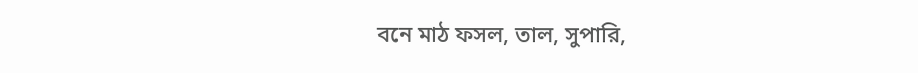বনে মাঠ ফসল, তাল, সুপারি,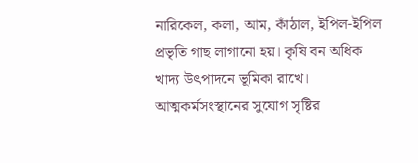নারিকেল, কলা, আম, কাঁঠাল, ইপিল-ইপিল প্রভৃতি গাছ লাগানো হয়। কৃষি বন অধিক খাদ্য উৎপাদনে ভূমিকা রাখে। আত্মকর্মসংস্থানের সুযোগ সৃষ্টির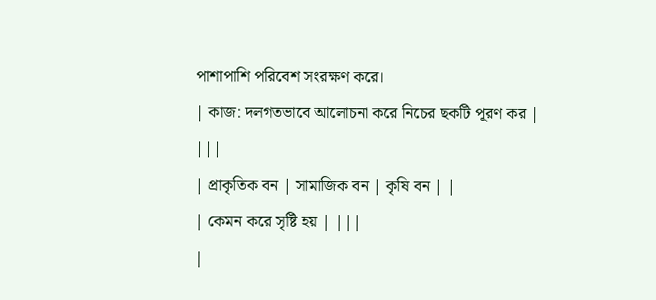পাশাপাশি পরিবেশ সংরক্ষণ করে।
| কাজ: দলগতভাবে আলোচনা করে নিচের ছকটি পূরণ কর | |||
| প্রাকৃতিক বন | সামাজিক বন | কৃষি বন | |
| কেমন করে সৃষ্টি হয় | |||
|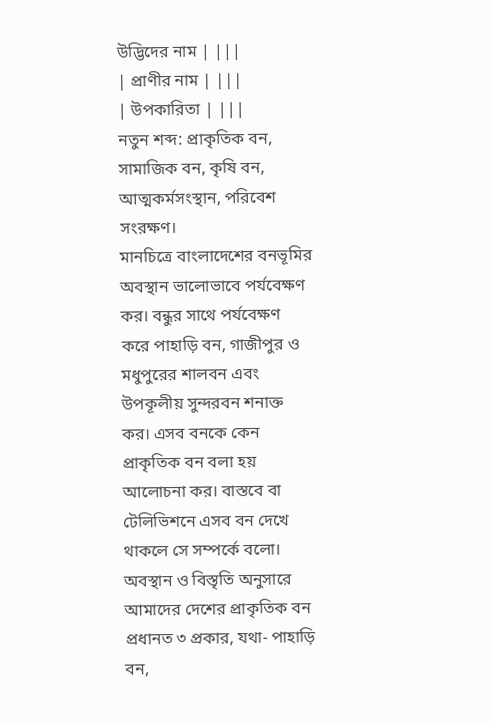উদ্ভিদের নাম | |||
| প্রাণীর নাম | |||
| উপকারিতা | |||
নতুন শব্দ: প্রাকৃতিক বন, সামাজিক বন, কৃষি বন, আত্মকর্মসংস্থান, পরিবেশ সংরক্ষণ।
মানচিত্রে বাংলাদেশের বনভূমির অবস্থান ভালোভাবে পর্যবেক্ষণ কর। বন্ধুর সাথে পর্যবেক্ষণ করে পাহাড়ি বন, গাজীপুর ও মধুপুরের শালবন এবং উপকূলীয় সুন্দরবন শনাক্ত কর। এসব বনকে কেন প্রাকৃতিক বন বলা হয় আলোচনা কর। বাস্তবে বা টেলিভিশনে এসব বন দেখে থাকলে সে সম্পর্কে বলো।
অবস্থান ও বিস্তৃতি অনুসারে আমাদের দেশের প্রাকৃতিক বন প্রধানত ৩ প্রকার, যথা- পাহাড়ি বন,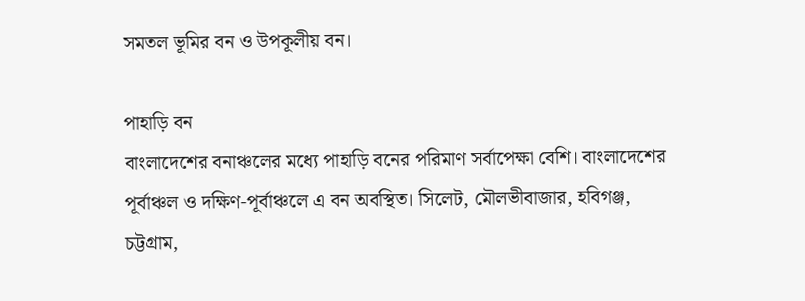সমতল ভূমির বন ও উপকূলীয় বন।

পাহাড়ি বন
বাংলাদেশের বনাঞ্চলের মধ্যে পাহাড়ি বনের পরিমাণ সর্বাপেক্ষা বেশি। বাংলাদেশের পূর্বাঞ্চল ও দক্ষিণ-পূর্বাঞ্চলে এ বন অবস্থিত। সিলেট, মৌলভীবাজার, হবিগঞ্জ, চট্টগ্রাম,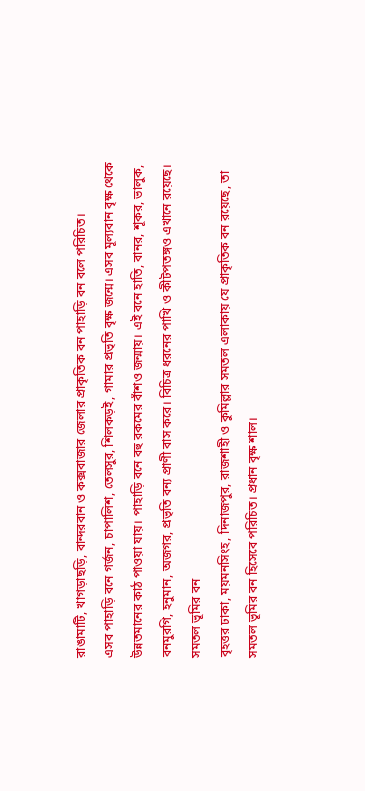রাঙামাটি, খাগড়াছড়ি, বান্দরবান ও কক্সবাজার জেলার প্রাকৃতিক বন পাহাড়ি বন বলে পরিচিত।
এসব পাহাড়ি বনে গর্জন, চাপালিশ, তেলসুর, শিলকড়ই, গামার প্রভৃতি বৃক্ষ জন্মে। এসব মূল্যবান বৃক্ষ থেকে উন্নতমানের কাঠ পাওয়া যায়। পাহাড়ি বনে বহু রকমের বাঁশও জন্মায়। এই বনে হাতি, বানর, শূকর, ভালুক, বনমুরগি, হনুমান, অজগর, প্রভৃতি বন্য প্রাণী বাস করে। বিচিত্র ধরনের পাখি ও কীটপতঙ্গও এখানে রয়েছে।
সমতল ভূমির বন
বৃহত্তর ঢাকা, ময়মনসিংহ, দিনাজপুর, রাজশাহী ও কুমিল্লার সমতল এলাকায় যে প্রাকৃতিক বন রয়েছে, তা সমতল ভূমির বন হিসেবে পরিচিত। প্রধান বৃক্ষ শাল।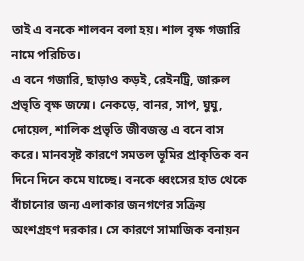তাই এ বনকে শালবন বলা হয়। শাল বৃক্ষ গজারি নামে পরিচিত।
এ বনে গজারি, ছাড়াও কড়ই, রেইনট্রি, জারুল প্রভৃতি বৃক্ষ জন্মে। নেকড়ে, বানর, সাপ, ঘুঘু, দোয়েল, শালিক প্রভৃতি জীবজন্ত এ বনে বাস করে। মানবসৃষ্ট কারণে সমতল ভূমির প্রাকৃতিক বন দিনে দিনে কমে যাচ্ছে। বনকে ধ্বংসের হাত থেকে বাঁচানোর জন্য এলাকার জনগণের সক্রিয় অংশগ্রহণ দরকার। সে কারণে সামাজিক বনায়ন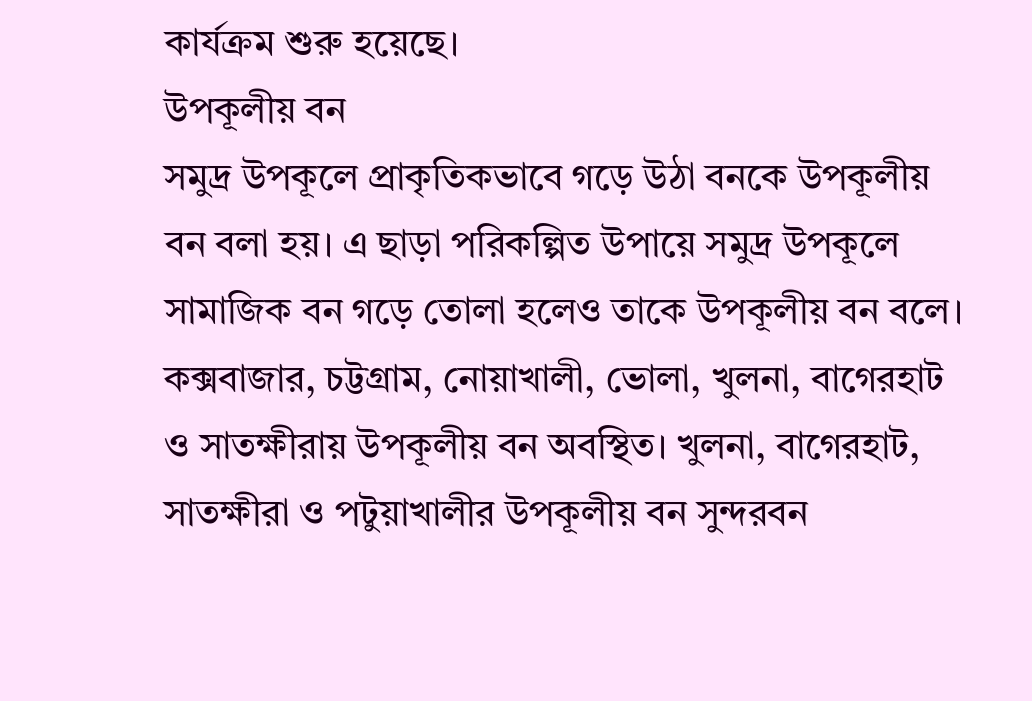কার্যক্রম শুরু হয়েছে।
উপকূলীয় বন
সমুদ্র উপকূলে প্রাকৃতিকভাবে গড়ে উঠা বনকে উপকূলীয় বন বলা হয়। এ ছাড়া পরিকল্পিত উপায়ে সমুদ্র উপকূলে সামাজিক বন গড়ে তোলা হলেও তাকে উপকূলীয় বন বলে। কক্সবাজার, চট্টগ্রাম, নোয়াখালী, ভোলা, খুলনা, বাগেরহাট ও সাতক্ষীরায় উপকূলীয় বন অবস্থিত। খুলনা, বাগেরহাট, সাতক্ষীরা ও পটুয়াখালীর উপকূলীয় বন সুন্দরবন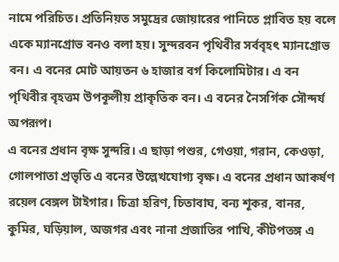নামে পরিচিত। প্রতিনিয়ত সমুদ্রের জোয়ারের পানিতে প্লাবিত হয় বলে একে ম্যানগ্রোভ বনও বলা হয়। সুন্দরবন পৃথিবীর সর্ববৃহৎ ম্যানগ্রোভ বন। এ বনের মোট আয়তন ৬ হাজার বর্গ কিলোমিটার। এ বন পৃথিবীর বৃহত্তম উপকূলীয় প্রাকৃতিক বন। এ বনের নৈসর্গিক সৌন্দর্য অপরূপ।
এ বনের প্রধান বৃক্ষ সুন্দরি। এ ছাড়া পশুর, গেওয়া, গরান, কেওড়া, গোলপাতা প্রভৃতি এ বনের উল্লেখযোগ্য বৃক্ষ। এ বনের প্রধান আকর্ষণ রয়েল বেঙ্গল টাইগার। চিত্রা হরিণ, চিতাবাঘ, বন্য শূকর, বানর, কুমির, ঘড়িয়াল, অজগর এবং নানা প্রজাতির পাখি, কীটপতঙ্গ এ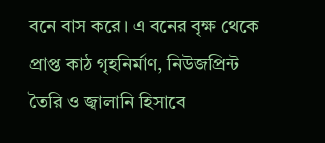বনে বাস করে। এ বনের বৃক্ষ থেকে প্রাপ্ত কাঠ গৃহনির্মাণ, নিউজপ্রিন্ট তৈরি ও জ্বালানি হিসাবে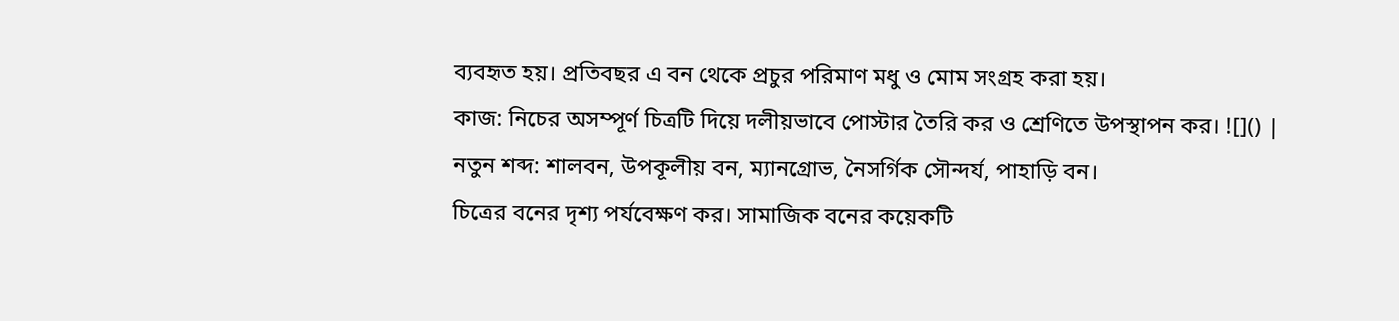ব্যবহৃত হয়। প্রতিবছর এ বন থেকে প্রচুর পরিমাণ মধু ও মোম সংগ্রহ করা হয়।
কাজ: নিচের অসম্পূর্ণ চিত্রটি দিয়ে দলীয়ভাবে পোস্টার তৈরি কর ও শ্রেণিতে উপস্থাপন কর। ![]() |
নতুন শব্দ: শালবন, উপকূলীয় বন, ম্যানগ্রোভ, নৈসর্গিক সৌন্দর্য, পাহাড়ি বন।
চিত্রের বনের দৃশ্য পর্যবেক্ষণ কর। সামাজিক বনের কয়েকটি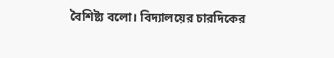বৈশিষ্ট্য বলো। বিদ্যালয়ের চারদিকের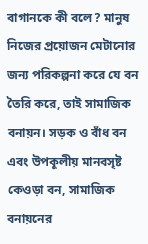বাগানকে কী বলে? মানুষ নিজের প্রয়োজন মেটানোর জন্য পরিকল্পনা করে যে বন তৈরি করে, তাই সামাজিক বনায়ন। সড়ক ও বাঁধ বন এবং উপকূলীয় মানবসৃষ্ট কেওড়া বন, সামাজিক বনায়নের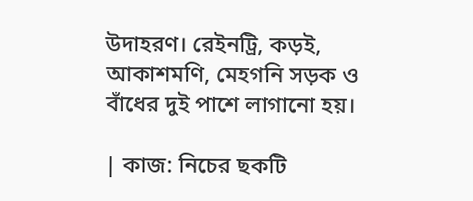উদাহরণ। রেইনট্রি, কড়ই, আকাশমণি, মেহগনি সড়ক ও বাঁধের দুই পাশে লাগানো হয়।

| কাজ: নিচের ছকটি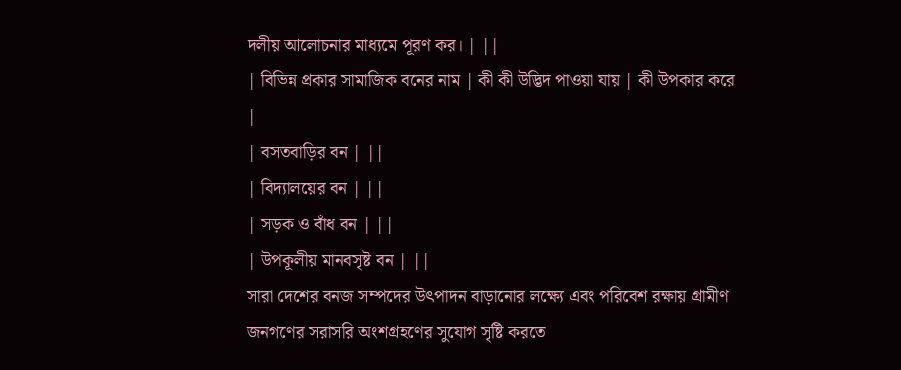দলীয় আলোচনার মাধ্যমে পূরণ কর। | ||
| বিভিন্ন প্রকার সামাজিক বনের নাম | কী কী উদ্ভিদ পাওয়া যায় | কী উপকার করে |
| বসতবাড়ির বন | ||
| বিদ্যালয়ের বন | ||
| সড়ক ও বাঁধ বন | ||
| উপকূলীয় মানবসৃষ্ট বন | ||
সারা দেশের বনজ সম্পদের উৎপাদন বাড়ানোর লক্ষ্যে এবং পরিবেশ রক্ষায় গ্রামীণ জনগণের সরাসরি অংশগ্রহণের সুযোগ সৃষ্টি করতে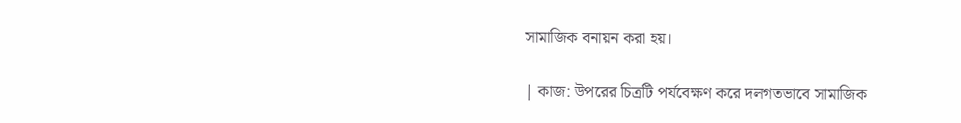সামাজিক বনায়ন করা হয়।

| কাজ: উপরের চিত্রটি পর্যবেক্ষণ করে দলগতভাবে সামাজিক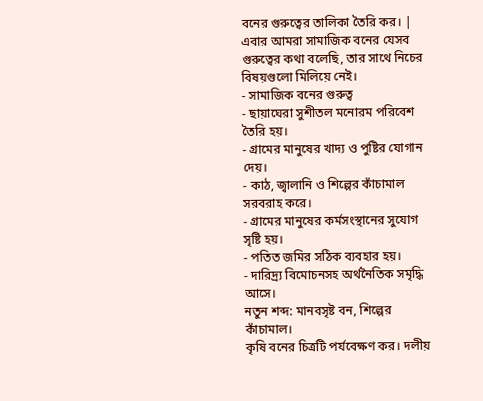বনের গুরুত্বের তালিকা তৈরি কর। |
এবার আমরা সামাজিক বনের যেসব গুরুত্বের কথা বলেছি, তার সাথে নিচের বিষয়গুলো মিলিয়ে নেই।
- সামাজিক বনের গুরুত্ব
- ছায়াঘেরা সুশীতল মনোরম পরিবেশ তৈরি হয়।
- গ্রামের মানুষের খাদ্য ও পুষ্টির যোগান দেয়।
- কাঠ, জ্বালানি ও শিল্পের কাঁচামাল সরবরাহ করে।
- গ্রামের মানুষের কর্মসংস্থানের সুযোগ সৃষ্টি হয়।
- পতিত জমির সঠিক ব্যবহার হয়।
- দারিদ্র্য বিমোচনসহ অর্থনৈতিক সমৃদ্ধি আসে।
নতুন শব্দ: মানবসৃষ্ট বন, শিল্পের কাঁচামাল।
কৃষি বনের চিত্রটি পর্যবেক্ষণ কর। দলীয়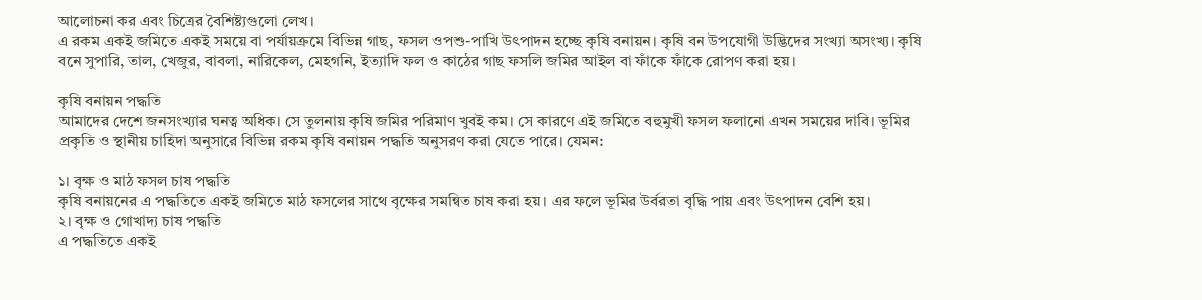আলোচনা কর এবং চিত্রের বৈশিষ্ট্যগুলো লেখ।
এ রকম একই জমিতে একই সময়ে বা পর্যায়ক্রমে বিভিন্ন গাছ, ফসল ওপশু-পাখি উৎপাদন হচ্ছে কৃষি বনায়ন। কৃষি বন উপযোগী উদ্ভিদের সংখ্যা অসংখ্য। কৃষি বনে সুপারি, তাল, খেজুর, বাবলা, নারিকেল, মেহগনি, ইত্যাদি ফল ও কাঠের গাছ ফসলি জমির আইল বা ফাঁকে ফাঁকে রোপণ করা হয়।

কৃষি বনায়ন পদ্ধতি
আমাদের দেশে জনসংখ্যার ঘনত্ব অধিক। সে তুলনায় কৃষি জমির পরিমাণ খুবই কম। সে কারণে এই জমিতে বহুমুখী ফসল ফলানো এখন সময়ের দাবি। ভূমির প্রকৃতি ও স্থানীয় চাহিদা অনুসারে বিভিন্ন রকম কৃষি বনায়ন পদ্ধতি অনুসরণ করা যেতে পারে। যেমন:

১। বৃক্ষ ও মাঠ ফসল চাষ পদ্ধতি
কৃষি বনায়নের এ পদ্ধতিতে একই জমিতে মাঠ ফসলের সাথে বৃক্ষের সমন্বিত চাষ করা হয়। এর ফলে ভূমির উর্বরতা বৃদ্ধি পায় এবং উৎপাদন বেশি হয়।
২। বৃক্ষ ও গোখাদ্য চাষ পদ্ধতি
এ পদ্ধতিতে একই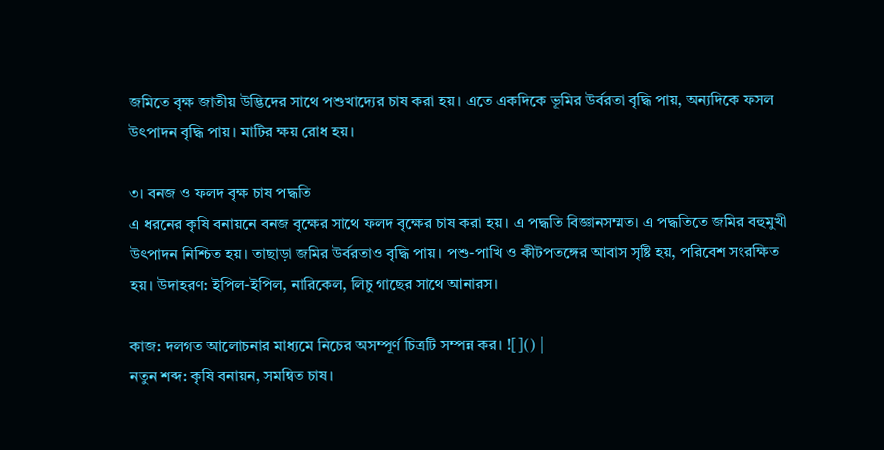জমিতে বৃক্ষ জাতীয় উদ্ভিদের সাথে পশুখাদ্যের চাষ করা হয়। এতে একদিকে ভূমির উর্বরতা বৃদ্ধি পায়, অন্যদিকে ফসল উৎপাদন বৃদ্ধি পায়। মাটির ক্ষয় রোধ হয়।

৩। বনজ ও ফলদ বৃক্ষ চাষ পদ্ধতি
এ ধরনের কৃষি বনায়নে বনজ বৃক্ষের সাথে ফলদ বৃক্ষের চাষ করা হয়। এ পদ্ধতি বিজ্ঞানসম্মত। এ পদ্ধতিতে জমির বহুমুখী উৎপাদন নিশ্চিত হয়। তাছাড়া জমির উর্বরতাও বৃদ্ধি পায়। পশু-পাখি ও কীটপতঙ্গের আবাস সৃষ্টি হয়, পরিবেশ সংরক্ষিত হয়। উদাহরণ: ইপিল-ইপিল, নারিকেল, লিচু গাছের সাথে আনারস।

কাজ: দলগত আলোচনার মাধ্যমে নিচের অসম্পূর্ণ চিত্রটি সম্পন্ন কর। ![]() |
নতুন শব্দ: কৃষি বনায়ন, সমন্বিত চাষ।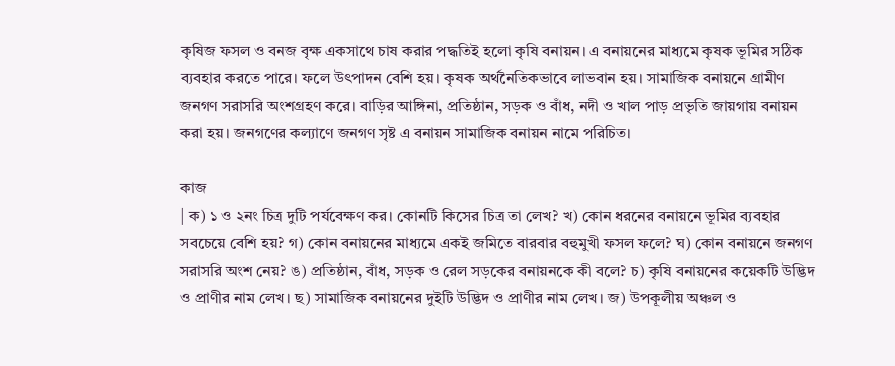কৃষিজ ফসল ও বনজ বৃক্ষ একসাথে চাষ করার পদ্ধতিই হলো কৃষি বনায়ন। এ বনায়নের মাধ্যমে কৃষক ভূমির সঠিক ব্যবহার করতে পারে। ফলে উৎপাদন বেশি হয়। কৃষক অর্থনৈতিকভাবে লাভবান হয়। সামাজিক বনায়নে গ্রামীণ জনগণ সরাসরি অংশগ্রহণ করে। বাড়ির আঙ্গিনা, প্রতিষ্ঠান, সড়ক ও বাঁধ, নদী ও খাল পাড় প্রভৃতি জায়গায় বনায়ন করা হয়। জনগণের কল্যাণে জনগণ সৃষ্ট এ বনায়ন সামাজিক বনায়ন নামে পরিচিত।

কাজ
| ক) ১ ও ২নং চিত্র দুটি পর্যবেক্ষণ কর। কোনটি কিসের চিত্র তা লেখ? খ) কোন ধরনের বনায়নে ভূমির ব্যবহার সবচেয়ে বেশি হয়? গ) কোন বনায়নের মাধ্যমে একই জমিতে বারবার বহুমুখী ফসল ফলে? ঘ) কোন বনায়নে জনগণ সরাসরি অংশ নেয়? ঙ) প্রতিষ্ঠান, বাঁধ, সড়ক ও রেল সড়কের বনায়নকে কী বলে? চ) কৃষি বনায়নের কয়েকটি উদ্ভিদ ও প্রাণীর নাম লেখ। ছ) সামাজিক বনায়নের দুইটি উদ্ভিদ ও প্রাণীর নাম লেখ। জ) উপকূলীয় অঞ্চল ও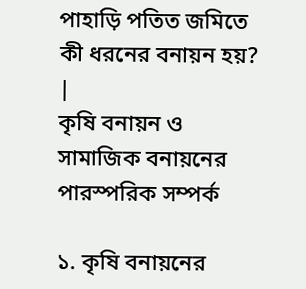পাহাড়ি পতিত জমিতে কী ধরনের বনায়ন হয়? |
কৃষি বনায়ন ও সামাজিক বনায়নের পারস্পরিক সম্পর্ক

১. কৃষি বনায়নের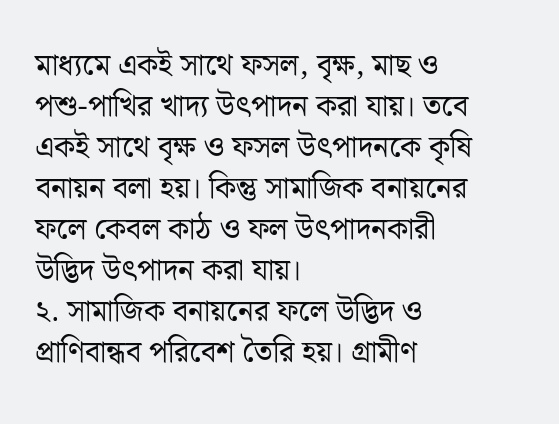মাধ্যমে একই সাথে ফসল, বৃক্ষ, মাছ ও পশু-পাখির খাদ্য উৎপাদন করা যায়। তবে একই সাথে বৃক্ষ ও ফসল উৎপাদনকে কৃষি বনায়ন বলা হয়। কিন্তু সামাজিক বনায়নের ফলে কেবল কাঠ ও ফল উৎপাদনকারী উদ্ভিদ উৎপাদন করা যায়।
২. সামাজিক বনায়নের ফলে উদ্ভিদ ও প্রাণিবান্ধব পরিবেশ তৈরি হয়। গ্রামীণ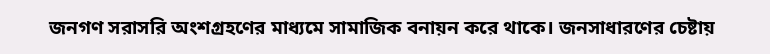জনগণ সরাসরি অংশগ্রহণের মাধ্যমে সামাজিক বনায়ন করে থাকে। জনসাধারণের চেষ্টায়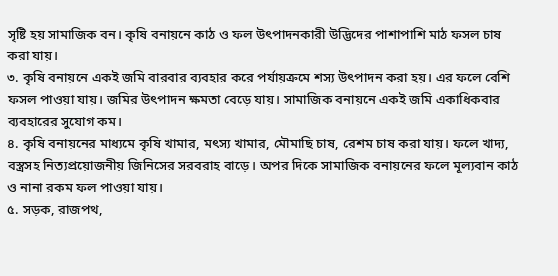সৃষ্টি হয় সামাজিক বন। কৃষি বনায়নে কাঠ ও ফল উৎপাদনকারী উদ্ভিদের পাশাপাশি মাঠ ফসল চাষ করা যায়।
৩. কৃষি বনায়নে একই জমি বারবার ব্যবহার করে পর্যায়ক্রমে শস্য উৎপাদন করা হয়। এর ফলে বেশি ফসল পাওয়া যায়। জমির উৎপাদন ক্ষমতা বেড়ে যায়। সামাজিক বনায়নে একই জমি একাধিকবার ব্যবহারের সুযোগ কম।
৪. কৃষি বনায়নের মাধ্যমে কৃষি খামার, মৎস্য খামার, মৌমাছি চাষ, রেশম চাষ করা যায়। ফলে খাদ্য, বস্ত্রসহ নিত্যপ্রয়োজনীয় জিনিসের সরবরাহ বাড়ে। অপর দিকে সামাজিক বনায়নের ফলে মূল্যবান কাঠ ও নানা রকম ফল পাওয়া যায়।
৫. সড়ক, রাজপথ,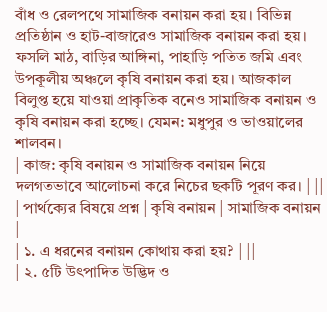বাঁধ ও রেলপথে সামাজিক বনায়ন করা হয়। বিভিন্ন প্রতিষ্ঠান ও হাট-বাজারেও সামাজিক বনায়ন করা হয়। ফসলি মাঠ, বাড়ির আঙ্গিনা, পাহাড়ি পতিত জমি এবং উপকূলীয় অঞ্চলে কৃষি বনায়ন করা হয়। আজকাল বিলুপ্ত হয়ে যাওয়া প্রাকৃতিক বনেও সামাজিক বনায়ন ও কৃষি বনায়ন করা হচ্ছে। যেমন: মধুপুর ও ভাওয়ালের শালবন।
| কাজ: কৃষি বনায়ন ও সামাজিক বনায়ন নিয়ে দলগতভাবে আলোচনা করে নিচের ছকটি পূরণ কর। | ||
| পার্থক্যের বিষয়ে প্রশ্ন | কৃষি বনায়ন | সামাজিক বনায়ন |
| ১. এ ধরনের বনায়ন কোথায় করা হয়? | ||
| ২. ৫টি উৎপাদিত উদ্ভিদ ও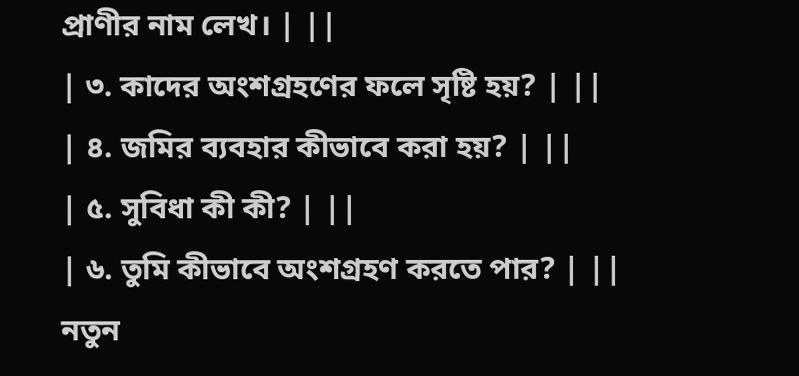প্রাণীর নাম লেখ। | ||
| ৩. কাদের অংশগ্রহণের ফলে সৃষ্টি হয়? | ||
| ৪. জমির ব্যবহার কীভাবে করা হয়? | ||
| ৫. সুবিধা কী কী? | ||
| ৬. তুমি কীভাবে অংশগ্রহণ করতে পার? | ||
নতুন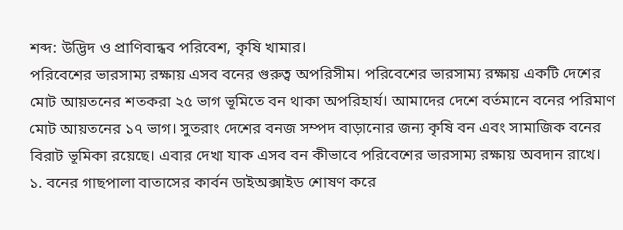শব্দ: উদ্ভিদ ও প্রাণিবান্ধব পরিবেশ, কৃষি খামার।
পরিবেশের ভারসাম্য রক্ষায় এসব বনের গুরুত্ব অপরিসীম। পরিবেশের ভারসাম্য রক্ষায় একটি দেশের মোট আয়তনের শতকরা ২৫ ভাগ ভূমিতে বন থাকা অপরিহার্য। আমাদের দেশে বর্তমানে বনের পরিমাণ মোট আয়তনের ১৭ ভাগ। সুতরাং দেশের বনজ সম্পদ বাড়ানোর জন্য কৃষি বন এবং সামাজিক বনের বিরাট ভূমিকা রয়েছে। এবার দেখা যাক এসব বন কীভাবে পরিবেশের ভারসাম্য রক্ষায় অবদান রাখে।
১. বনের গাছপালা বাতাসের কার্বন ডাইঅক্সাইড শোষণ করে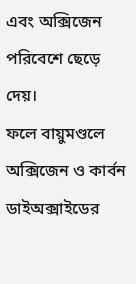এবং অক্সিজেন পরিবেশে ছেড়ে দেয়।
ফলে বায়ুমণ্ডলে অক্সিজেন ও কার্বন ডাইঅক্সাইডের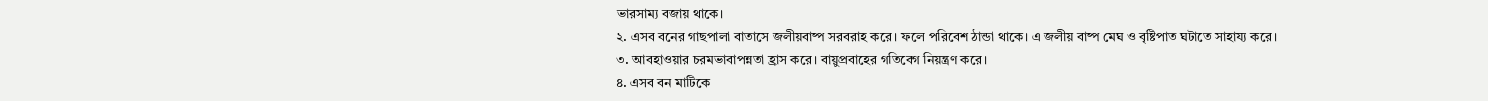ভারসাম্য বজায় থাকে।
২. এসব বনের গাছপালা বাতাসে জলীয়বাষ্প সরবরাহ করে। ফলে পরিবেশ ঠান্ডা থাকে। এ জলীয় বাষ্প মেঘ ও বৃষ্টিপাত ঘটাতে সাহায্য করে।
৩. আবহাওয়ার চরমভাবাপন্নতা হ্রাস করে। বায়ুপ্রবাহের গতিবেগ নিয়ন্ত্রণ করে।
৪. এসব বন মাটিকে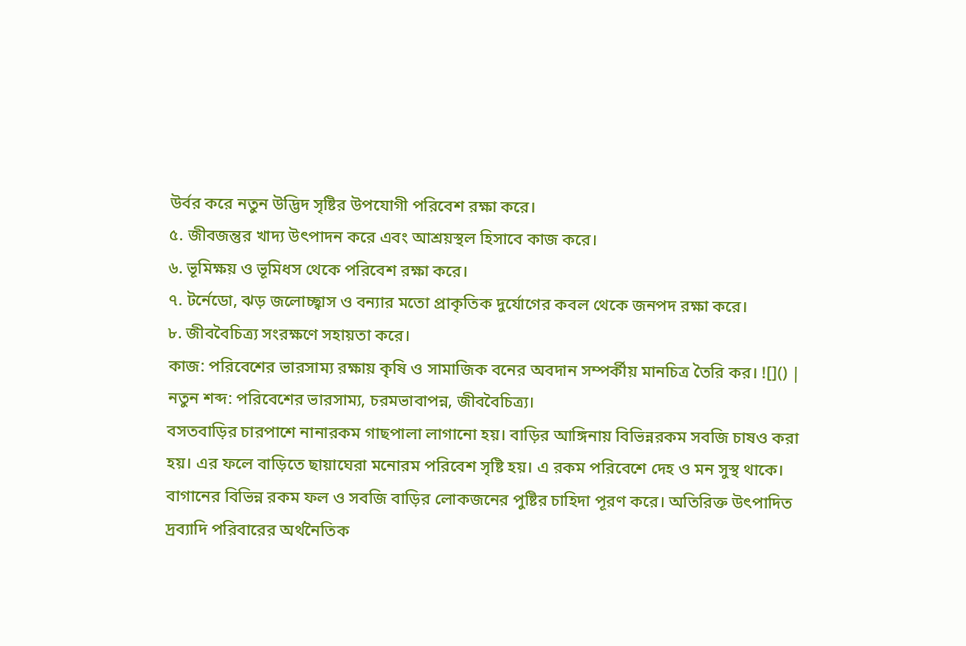উর্বর করে নতুন উদ্ভিদ সৃষ্টির উপযোগী পরিবেশ রক্ষা করে।
৫. জীবজন্তুর খাদ্য উৎপাদন করে এবং আশ্রয়স্থল হিসাবে কাজ করে।
৬. ভূমিক্ষয় ও ভূমিধস থেকে পরিবেশ রক্ষা করে।
৭. টর্নেডো, ঝড় জলোচ্ছ্বাস ও বন্যার মতো প্রাকৃতিক দুর্যোগের কবল থেকে জনপদ রক্ষা করে।
৮. জীববৈচিত্র্য সংরক্ষণে সহায়তা করে।
কাজ: পরিবেশের ভারসাম্য রক্ষায় কৃষি ও সামাজিক বনের অবদান সম্পর্কীয় মানচিত্র তৈরি কর। ![]() |
নতুন শব্দ: পরিবেশের ভারসাম্য, চরমভাবাপন্ন, জীববৈচিত্র্য।
বসতবাড়ির চারপাশে নানারকম গাছপালা লাগানো হয়। বাড়ির আঙ্গিনায় বিভিন্নরকম সবজি চাষও করা হয়। এর ফলে বাড়িতে ছায়াঘেরা মনোরম পরিবেশ সৃষ্টি হয়। এ রকম পরিবেশে দেহ ও মন সুস্থ থাকে। বাগানের বিভিন্ন রকম ফল ও সবজি বাড়ির লোকজনের পুষ্টির চাহিদা পূরণ করে। অতিরিক্ত উৎপাদিত দ্রব্যাদি পরিবারের অর্থনৈতিক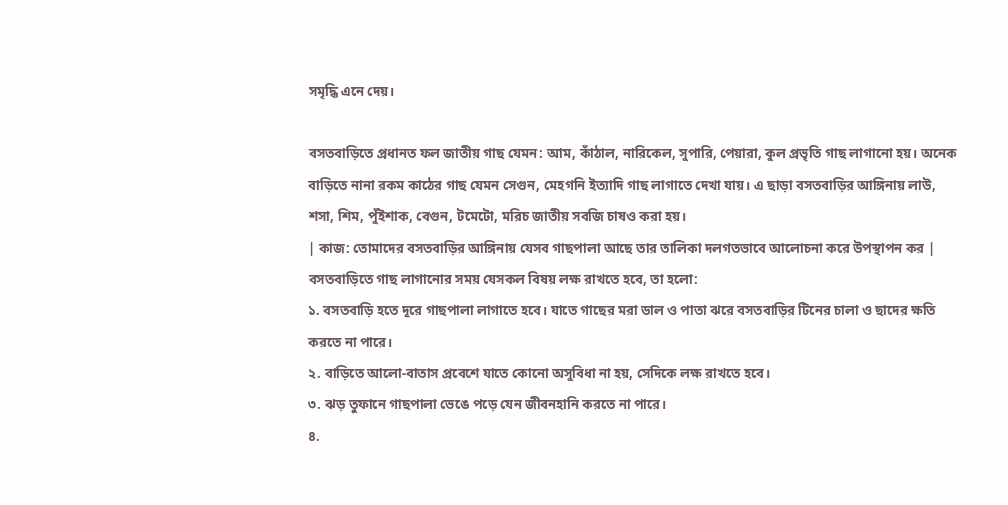সমৃদ্ধি এনে দেয়।

বসতবাড়িতে প্রধানত ফল জাতীয় গাছ যেমন: আম, কাঁঠাল, নারিকেল, সুপারি, পেয়ারা, কুল প্রভৃতি গাছ লাগানো হয়। অনেক বাড়িতে নানা রকম কাঠের গাছ যেমন সেগুন, মেহগনি ইত্যাদি গাছ লাগাতে দেখা যায়। এ ছাড়া বসতবাড়ির আঙ্গিনায় লাউ, শসা, শিম, পুঁইশাক, বেগুন, টমেটো, মরিচ জাতীয় সবজি চাষও করা হয়।
| কাজ: তোমাদের বসতবাড়ির আঙ্গিনায় যেসব গাছপালা আছে তার তালিকা দলগতভাবে আলোচনা করে উপস্থাপন কর |
বসতবাড়িতে গাছ লাগানোর সময় যেসকল বিষয় লক্ষ রাখতে হবে, তা হলো:
১. বসতবাড়ি হতে দূরে গাছপালা লাগাতে হবে। যাতে গাছের মরা ডাল ও পাতা ঝরে বসতবাড়ির টিনের চালা ও ছাদের ক্ষতি করতে না পারে।
২. বাড়িতে আলো-বাতাস প্রবেশে যাতে কোনো অসুবিধা না হয়, সেদিকে লক্ষ রাখতে হবে।
৩. ঝড় তুফানে গাছপালা ভেঙে পড়ে যেন জীবনহানি করতে না পারে।
৪.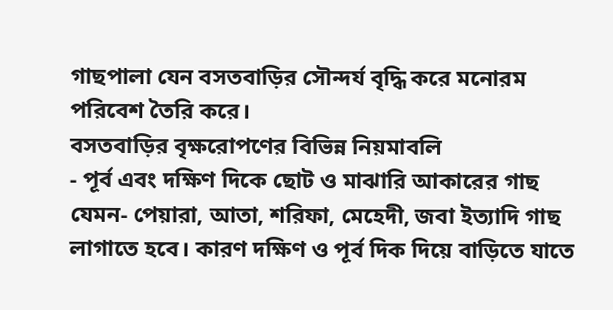গাছপালা যেন বসতবাড়ির সৌন্দর্য বৃদ্ধি করে মনোরম পরিবেশ তৈরি করে।
বসতবাড়ির বৃক্ষরোপণের বিভিন্ন নিয়মাবলি
- পূর্ব এবং দক্ষিণ দিকে ছোট ও মাঝারি আকারের গাছ যেমন- পেয়ারা, আতা, শরিফা, মেহেদী, জবা ইত্যাদি গাছ লাগাতে হবে। কারণ দক্ষিণ ও পূর্ব দিক দিয়ে বাড়িতে যাতে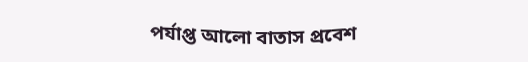পর্যাপ্ত আলো বাতাস প্রবেশ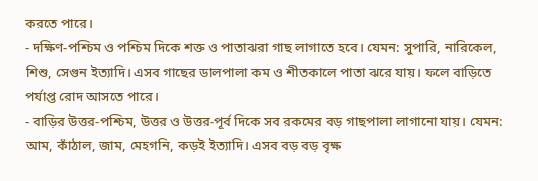করতে পারে।
- দক্ষিণ-পশ্চিম ও পশ্চিম দিকে শক্ত ও পাতাঝরা গাছ লাগাতে হবে। যেমন: সুপারি, নারিকেল, শিশু, সেগুন ইত্যাদি। এসব গাছের ডালপালা কম ও শীতকালে পাতা ঝরে যায়। ফলে বাড়িতে পর্যাপ্ত রোদ আসতে পারে।
- বাড়ির উত্তর-পশ্চিম, উত্তর ও উত্তর-পূর্ব দিকে সব রকমের বড় গাছপালা লাগানো যায়। যেমন: আম, কাঁঠাল, জাম, মেহগনি, কড়ই ইত্যাদি। এসব বড় বড় বৃক্ষ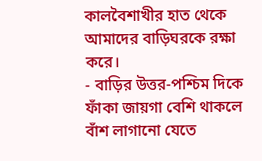কালবৈশাখীর হাত থেকে আমাদের বাড়িঘরকে রক্ষা করে।
- বাড়ির উত্তর-পশ্চিম দিকে ফাঁকা জায়গা বেশি থাকলে বাঁশ লাগানো যেতে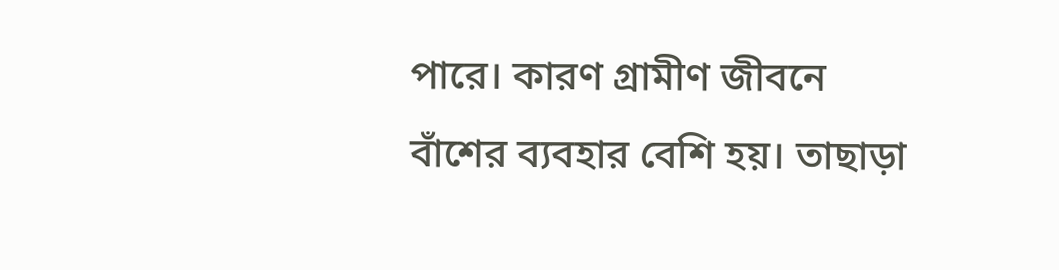পারে। কারণ গ্রামীণ জীবনে বাঁশের ব্যবহার বেশি হয়। তাছাড়া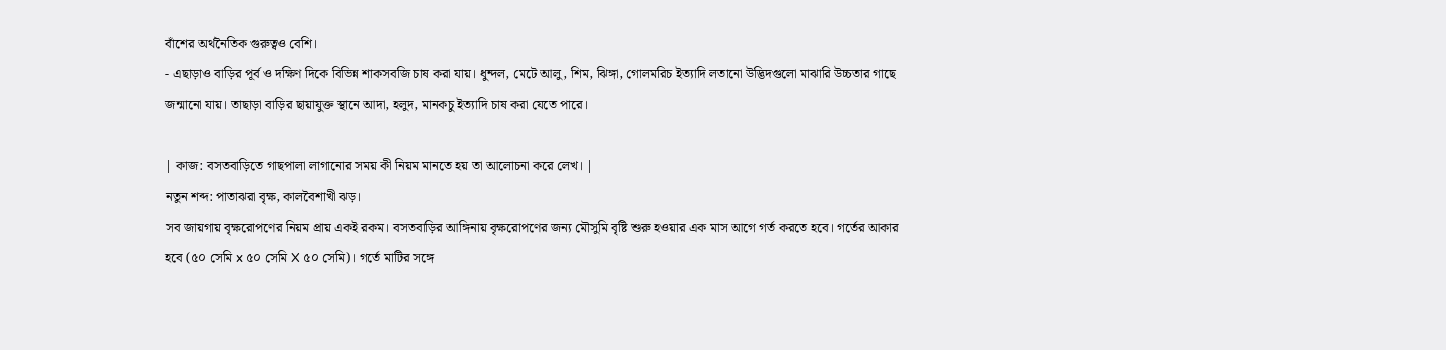বাঁশের অর্থনৈতিক গুরুত্বও বেশি।
- এছাড়াও বাড়ির পূর্ব ও দক্ষিণ দিকে বিভিন্ন শাকসবজি চাষ করা যায়। ধুন্দল, মেটে আলু, শিম, ঝিঙ্গা, গোলমরিচ ইত্যাদি লতানো উদ্ভিদগুলো মাঝারি উচ্চতার গাছে জন্মানো যায়। তাছাড়া বাড়ির ছায়াযুক্ত স্থানে আদা, হলুদ, মানকচু ইত্যাদি চাষ করা যেতে পারে।

| কাজ: বসতবাড়িতে গাছপালা লাগানোর সময় কী নিয়ম মানতে হয় তা আলোচনা করে লেখ। |
নতুন শব্দ: পাতাঝরা বৃক্ষ, কালবৈশাখী ঝড়।
সব জায়গায় বৃক্ষরোপণের নিয়ম প্রায় একই রকম। বসতবাড়ির আঙ্গিনায় বৃক্ষরোপণের জন্য মৌসুমি বৃষ্টি শুরু হওয়ার এক মাস আগে গর্ত করতে হবে। গর্তের আকার হবে (৫০ সেমি x ৫০ সেমি X ৫০ সেমি)। গর্তে মাটির সঙ্গে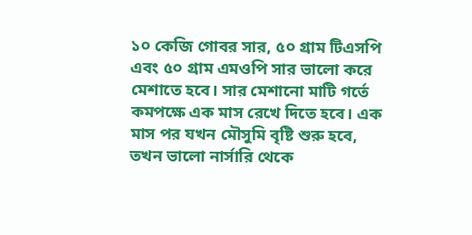১০ কেজি গোবর সার, ৫০ গ্রাম টিএসপি এবং ৫০ গ্রাম এমওপি সার ভালো করে মেশাতে হবে। সার মেশানো মাটি গর্তে কমপক্ষে এক মাস রেখে দিতে হবে। এক মাস পর যখন মৌসুমি বৃষ্টি শুরু হবে, তখন ভালো নার্সারি থেকে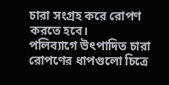চারা সংগ্রহ করে রোপণ করতে হবে।
পলিব্যাগে উৎপাদিত চারা রোপণের ধাপগুলো চিত্রে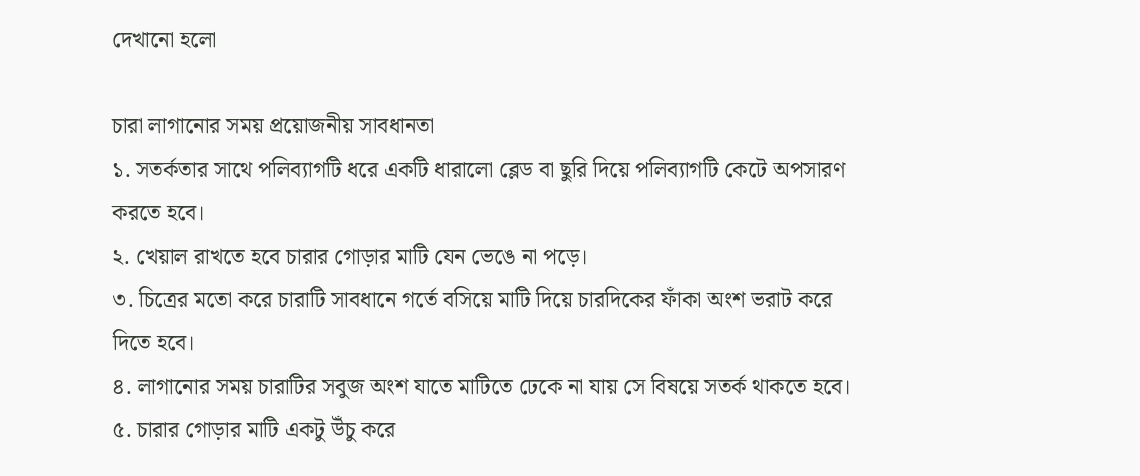দেখানো হলো

চারা লাগানোর সময় প্রয়োজনীয় সাবধানতা
১. সতর্কতার সাথে পলিব্যাগটি ধরে একটি ধারালো ব্লেড বা ছুরি দিয়ে পলিব্যাগটি কেটে অপসারণ করতে হবে।
২. খেয়াল রাখতে হবে চারার গোড়ার মাটি যেন ভেঙে না পড়ে।
৩. চিত্রের মতো করে চারাটি সাবধানে গর্তে বসিয়ে মাটি দিয়ে চারদিকের ফাঁকা অংশ ভরাট করে দিতে হবে।
৪. লাগানোর সময় চারাটির সবুজ অংশ যাতে মাটিতে ঢেকে না যায় সে বিষয়ে সতর্ক থাকতে হবে।
৫. চারার গোড়ার মাটি একটু উঁচু করে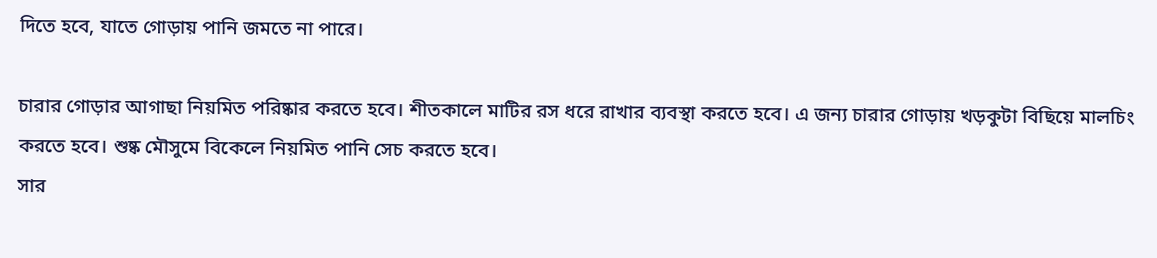দিতে হবে, যাতে গোড়ায় পানি জমতে না পারে।

চারার গোড়ার আগাছা নিয়মিত পরিষ্কার করতে হবে। শীতকালে মাটির রস ধরে রাখার ব্যবস্থা করতে হবে। এ জন্য চারার গোড়ায় খড়কুটা বিছিয়ে মালচিং করতে হবে। শুষ্ক মৌসুমে বিকেলে নিয়মিত পানি সেচ করতে হবে।
সার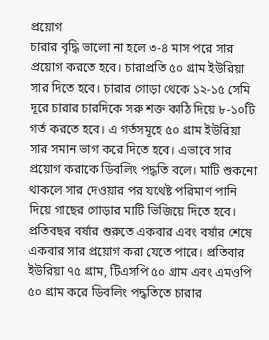প্রয়োগ
চারার বৃদ্ধি ভালো না হলে ৩-৪ মাস পরে সার প্রয়োগ করতে হবে। চারাপ্রতি ৫০ গ্রাম ইউরিয়া সার দিতে হবে। চারার গোড়া থেকে ১২-১৫ সেমি দূরে চারার চারদিকে সরু শক্ত কাঠি দিয়ে ৮-১০টি গর্ত করতে হবে। এ গর্তসমূহে ৫০ গ্রাম ইউরিয়া সার সমান ভাগ করে দিতে হবে। এভাবে সার প্রয়োগ করাকে ডিবলিং পদ্ধতি বলে। মাটি শুকনো থাকলে সার দেওয়ার পর যথেষ্ট পরিমাণ পানি দিয়ে গাছের গোড়ার মাটি ভিজিয়ে দিতে হবে। প্রতিবছর বর্ষার শুরুতে একবার এবং বর্ষার শেষে একবার সার প্রয়োগ করা যেতে পারে। প্রতিবার ইউরিয়া ৭৫ গ্রাম, টিএসপি ৫০ গ্রাম এবং এমওপি ৫০ গ্রাম করে ডিবলিং পদ্ধতিতে চারার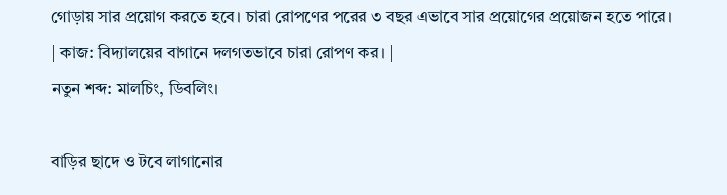গোড়ায় সার প্রয়োগ করতে হবে। চারা রোপণের পরের ৩ বছর এভাবে সার প্রয়োগের প্রয়োজন হতে পারে।
| কাজ: বিদ্যালয়ের বাগানে দলগতভাবে চারা রোপণ কর। |
নতুন শব্দ: মালচিং, ডিবলিং।

বাড়ির ছাদে ও টবে লাগানোর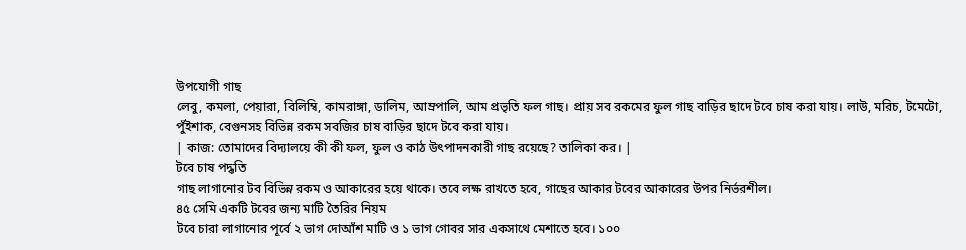উপযোগী গাছ
লেবু, কমলা, পেয়ারা, বিলিম্বি, কামরাঙ্গা, ডালিম, আম্রপালি, আম প্রভৃতি ফল গাছ। প্রায় সব রকমের ফুল গাছ বাড়ির ছাদে টবে চাষ করা যায়। লাউ, মরিচ, টমেটো, পুঁইশাক, বেগুনসহ বিভিন্ন রকম সবজির চাষ বাড়ির ছাদে টবে করা যায়।
| কাজ: তোমাদের বিদ্যালয়ে কী কী ফল, ফুল ও কাঠ উৎপাদনকারী গাছ রয়েছে? তালিকা কর। |
টবে চাষ পদ্ধতি
গাছ লাগানোর টব বিভিন্ন রকম ও আকারের হয়ে থাকে। তবে লক্ষ রাখতে হবে, গাছের আকার টবের আকারের উপর নির্ভরশীল।
৪৫ সেমি একটি টবের জন্য মাটি তৈরির নিয়ম
টবে চারা লাগানোর পূর্বে ২ ভাগ দোআঁশ মাটি ও ১ ভাগ গোবর সার একসাথে মেশাতে হবে। ১০০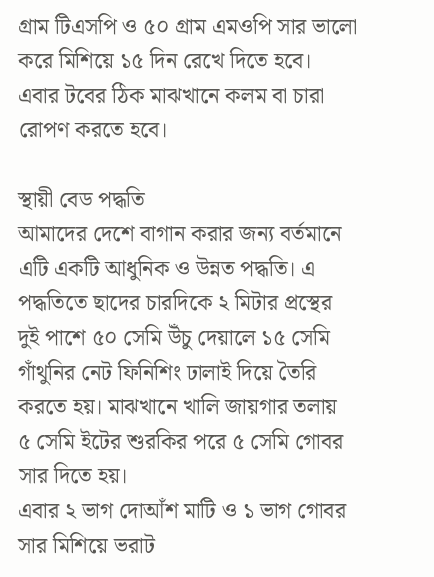গ্রাম টিএসপি ও ৫০ গ্রাম এমওপি সার ভালো করে মিশিয়ে ১৫ দিন রেখে দিতে হবে। এবার টবের ঠিক মাঝখানে কলম বা চারা রোপণ করতে হবে।

স্থায়ী বেড পদ্ধতি
আমাদের দেশে বাগান করার জন্য বর্তমানে এটি একটি আধুনিক ও উন্নত পদ্ধতি। এ পদ্ধতিতে ছাদের চারদিকে ২ মিটার প্রস্থের দুই পাশে ৫০ সেমি উঁচু দেয়ালে ১৫ সেমি গাঁথুনির নেট ফিনিশিং ঢালাই দিয়ে তৈরি করতে হয়। মাঝখানে খালি জায়গার তলায় ৫ সেমি ইটের শুরকির পরে ৫ সেমি গোবর সার দিতে হয়।
এবার ২ ভাগ দোআঁশ মাটি ও ১ ভাগ গোবর সার মিশিয়ে ভরাট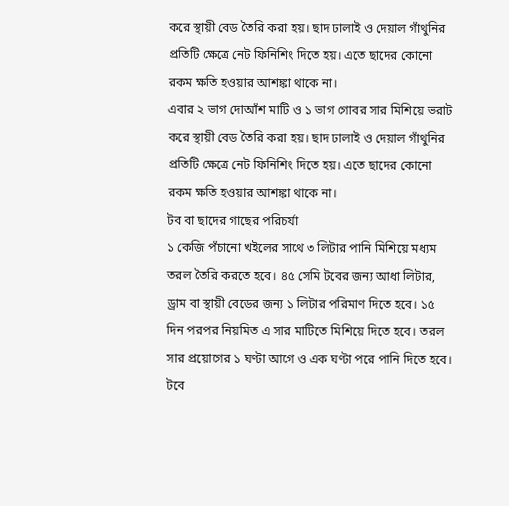করে স্থায়ী বেড তৈরি করা হয়। ছাদ ঢালাই ও দেয়াল গাঁথুনির প্রতিটি ক্ষেত্রে নেট ফিনিশিং দিতে হয়। এতে ছাদের কোনো রকম ক্ষতি হওয়ার আশঙ্কা থাকে না।
এবার ২ ভাগ দোআঁশ মাটি ও ১ ভাগ গোবর সার মিশিয়ে ভরাট করে স্থায়ী বেড তৈরি করা হয়। ছাদ ঢালাই ও দেয়াল গাঁথুনির প্রতিটি ক্ষেত্রে নেট ফিনিশিং দিতে হয়। এতে ছাদের কোনো রকম ক্ষতি হওয়ার আশঙ্কা থাকে না।
টব বা ছাদের গাছের পরিচর্যা
১ কেজি পঁচানো খইলের সাথে ৩ লিটার পানি মিশিয়ে মধ্যম তরল তৈরি করতে হবে। ৪৫ সেমি টবের জন্য আধা লিটার, ড্রাম বা স্থায়ী বেডের জন্য ১ লিটার পরিমাণ দিতে হবে। ১৫ দিন পরপর নিয়মিত এ সার মাটিতে মিশিয়ে দিতে হবে। তরল সার প্রয়োগের ১ ঘণ্টা আগে ও এক ঘণ্টা পরে পানি দিতে হবে।
টবে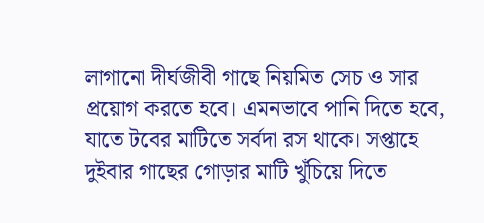লাগানো দীর্ঘজীবী গাছে নিয়মিত সেচ ও সার প্রয়োগ করতে হবে। এমনভাবে পানি দিতে হবে, যাতে টবের মাটিতে সর্বদা রস থাকে। সপ্তাহে দুইবার গাছের গোড়ার মাটি খুঁচিয়ে দিতে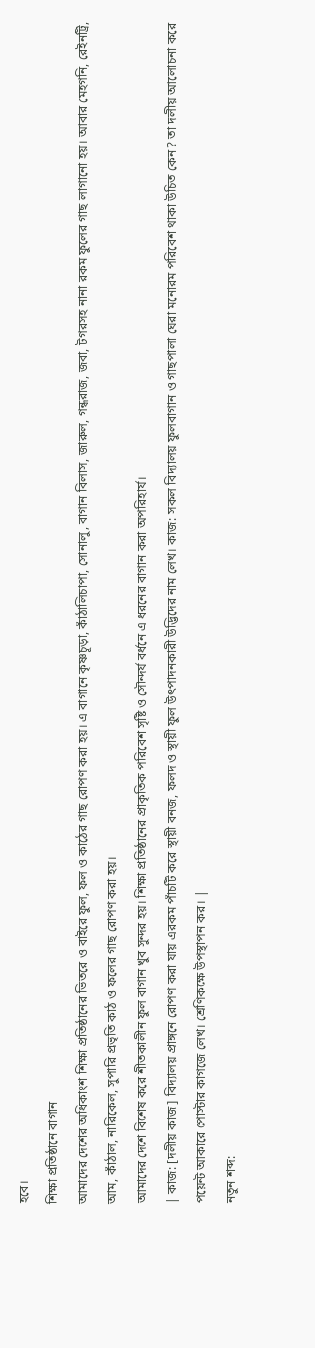হবে।
শিক্ষা প্রতিষ্ঠানে বাগান
আমাদের দেশের অধিকাংশ শিক্ষা প্রতিষ্ঠানের ভিতরে ও বাইরে ফুল, ফল ও কাঠের গাছ রোপণ করা হয়। এ বাগানে কৃষ্ণচূড়া, কাঁঠালিচাপা, সোনালু, বাগান বিলাস, জারুল, গন্ধরাজ, জবা, টগরসহ নানা রকম ফুলের গাছ লাগানো হয়। আবার মেহগনি, রেইনট্রি, আম, কাঁঠাল, নারিকেল, সুপারি প্রভৃতি কাঠ ও ফলের গাছ রোপণ করা হয়।
আমাদের দেশে বিশেষ করে শীতকালীন ফুল বাগান খুব সুন্দর হয়। শিক্ষা প্রতিষ্ঠানের প্রাকৃতিক পরিবেশ সৃষ্টি ও সৌন্দর্য বর্ধনে এ ধরনের বাগান করা অপরিহার্য।
| কাজ: [দলীয় কাজ] বিদ্যালয় প্রাঙ্গনে রোপণ করা যায় এরকম পাঁচটি করে স্থায়ী বনজ, ফলদ ও স্থায়ী ফুল উৎপাদনকারী উদ্ভিদের নাম লেখ। কাজ: সকল বিদ্যালয় ফুলবাগান ও গাছপালা ঘেরা মনোরম পরিবেশ থাকা উচিত কেন? তা দলীয় আলোচনা করে পয়েন্ট আকারে পোস্টার কাগজে লেখ। শ্রেণিকক্ষে উপস্থাপন কর। |
নতুন শব্দ: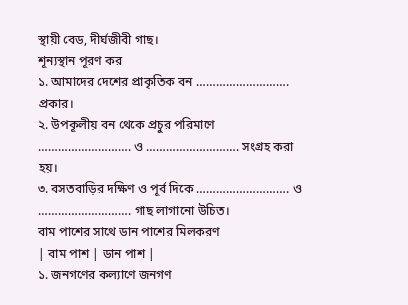স্থায়ী বেড, দীর্ঘজীবী গাছ।
শূন্যস্থান পূরণ কর
১. আমাদের দেশের প্রাকৃতিক বন ………………………. প্রকার।
২. উপকূলীয় বন থেকে প্রচুর পরিমাণে ………………………. ও ………………………. সংগ্রহ করা হয়।
৩. বসতবাড়ির দক্ষিণ ও পূর্ব দিকে ………………………. ও ………………………. গাছ লাগানো উচিত।
বাম পাশের সাথে ডান পাশের মিলকরণ
| বাম পাশ | ডান পাশ |
১. জনগণের কল্যাণে জনগণ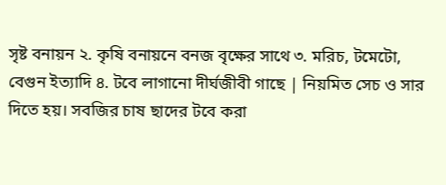সৃষ্ট বনায়ন ২. কৃষি বনায়নে বনজ বৃক্ষের সাথে ৩. মরিচ, টমেটো, বেগুন ইত্যাদি ৪. টবে লাগানো দীর্ঘজীবী গাছে | নিয়মিত সেচ ও সার দিতে হয়। সবজির চাষ ছাদের টবে করা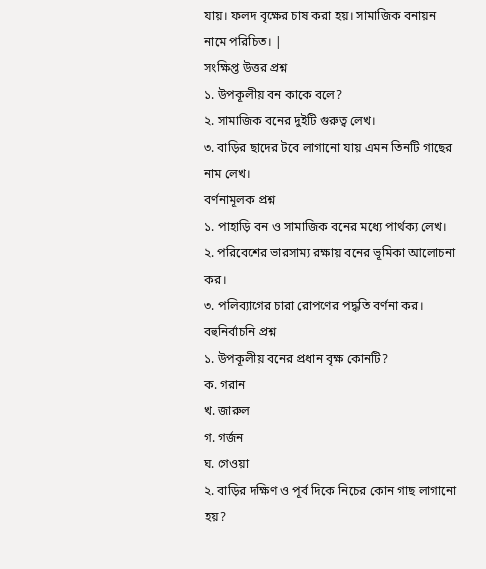যায়। ফলদ বৃক্ষের চাষ করা হয়। সামাজিক বনায়ন নামে পরিচিত। |
সংক্ষিপ্ত উত্তর প্রশ্ন
১. উপকূলীয় বন কাকে বলে?
২. সামাজিক বনের দুইটি গুরুত্ব লেখ।
৩. বাড়ির ছাদের টবে লাগানো যায় এমন তিনটি গাছের নাম লেখ।
বর্ণনামূলক প্রশ্ন
১. পাহাড়ি বন ও সামাজিক বনের মধ্যে পার্থক্য লেখ।
২. পরিবেশের ভারসাম্য রক্ষায় বনের ভূমিকা আলোচনা কর।
৩. পলিব্যাগের চারা রোপণের পদ্ধতি বর্ণনা কর।
বহুনির্বাচনি প্রশ্ন
১. উপকূলীয় বনের প্রধান বৃক্ষ কোনটি?
ক. গরান
খ. জারুল
গ. গর্জন
ঘ. গেওয়া
২. বাড়ির দক্ষিণ ও পূর্ব দিকে নিচের কোন গাছ লাগানো হয়?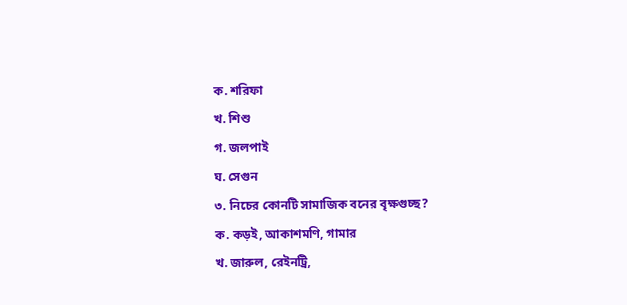ক. শরিফা
খ. শিশু
গ. জলপাই
ঘ. সেগুন
৩. নিচের কোনটি সামাজিক বনের বৃক্ষগুচ্ছ?
ক. কড়ই, আকাশমণি, গামার
খ. জারুল, রেইনট্রি,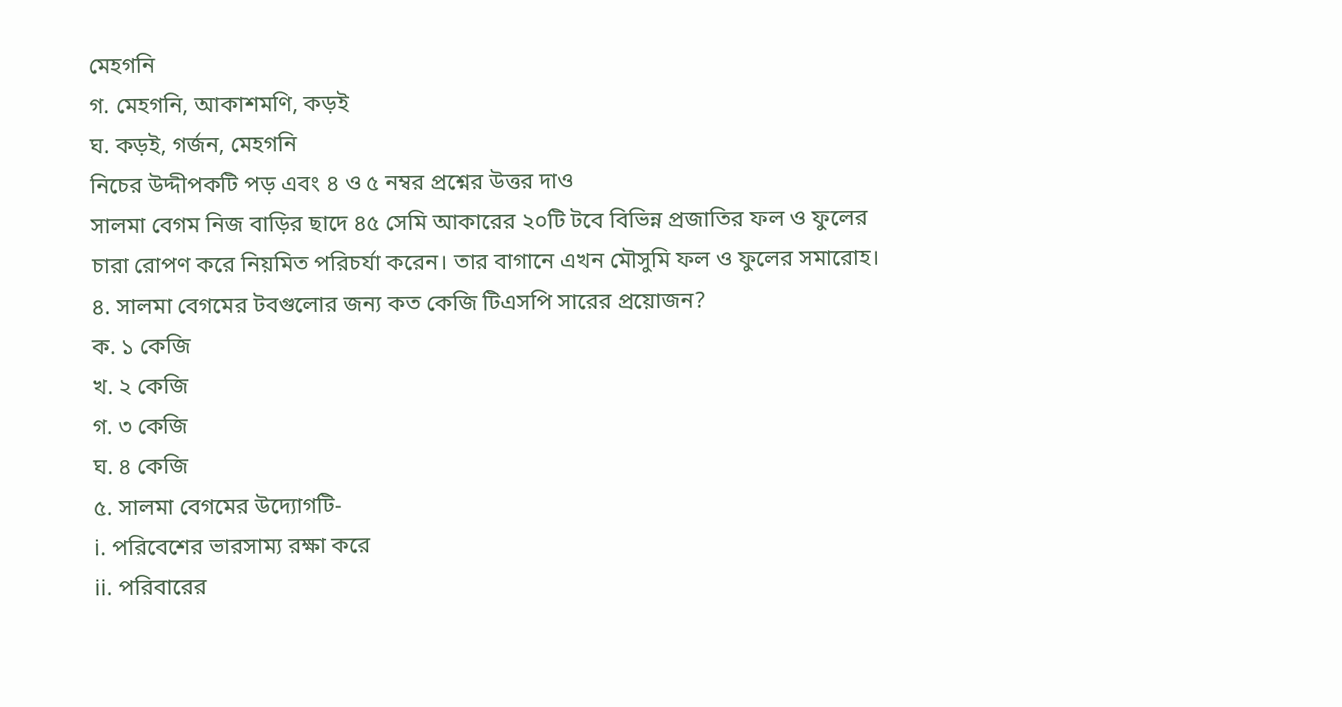মেহগনি
গ. মেহগনি, আকাশমণি, কড়ই
ঘ. কড়ই, গর্জন, মেহগনি
নিচের উদ্দীপকটি পড় এবং ৪ ও ৫ নম্বর প্রশ্নের উত্তর দাও
সালমা বেগম নিজ বাড়ির ছাদে ৪৫ সেমি আকারের ২০টি টবে বিভিন্ন প্রজাতির ফল ও ফুলের চারা রোপণ করে নিয়মিত পরিচর্যা করেন। তার বাগানে এখন মৌসুমি ফল ও ফুলের সমারোহ।
৪. সালমা বেগমের টবগুলোর জন্য কত কেজি টিএসপি সারের প্রয়োজন?
ক. ১ কেজি
খ. ২ কেজি
গ. ৩ কেজি
ঘ. ৪ কেজি
৫. সালমা বেগমের উদ্যোগটি-
i. পরিবেশের ভারসাম্য রক্ষা করে
ii. পরিবারের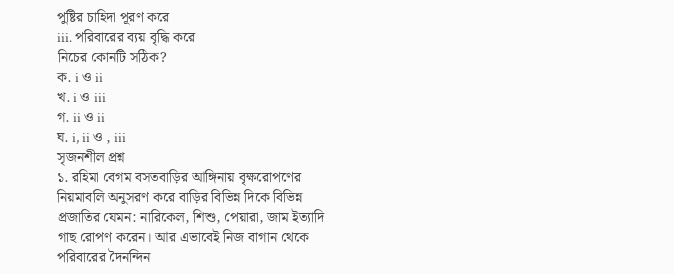পুষ্টির চাহিদা পূরণ করে
iii. পরিবারের ব্যয় বৃদ্ধি করে
নিচের কোনটি সঠিক?
ক. i ও ii
খ. i ও iii
গ. ii ও ii
ঘ. i, ii ও , iii
সৃজনশীল প্রশ্ন
১. রহিমা বেগম বসতবাড়ির আঙ্গিনায় বৃক্ষরোপণের নিয়মাবলি অনুসরণ করে বাড়ির বিভিন্ন দিকে বিভিন্ন প্রজাতির যেমন: নারিকেল, শিশু, পেয়ারা, জাম ইত্যাদি গাছ রোপণ করেন। আর এভাবেই নিজ বাগান থেকে পরিবারের দৈনন্দিন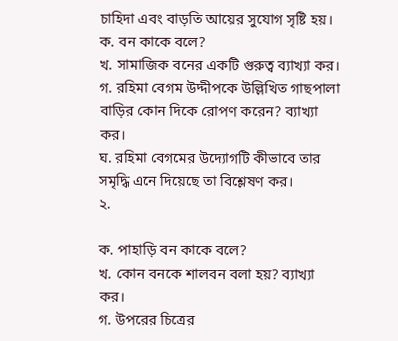চাহিদা এবং বাড়তি আয়ের সুযোগ সৃষ্টি হয়।
ক. বন কাকে বলে?
খ. সামাজিক বনের একটি গুরুত্ব ব্যাখ্যা কর।
গ. রহিমা বেগম উদ্দীপকে উল্লিখিত গাছপালা বাড়ির কোন দিকে রোপণ করেন? ব্যাখ্যা কর।
ঘ. রহিমা বেগমের উদ্যোগটি কীভাবে তার সমৃদ্ধি এনে দিয়েছে তা বিশ্লেষণ কর।
২.

ক. পাহাড়ি বন কাকে বলে?
খ. কোন বনকে শালবন বলা হয়? ব্যাখ্যা কর।
গ. উপরের চিত্রের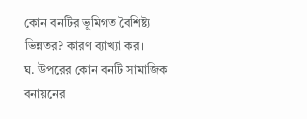কোন বনটির ভূমিগত বৈশিষ্ট্য ভিন্নতর? কারণ ব্যাখ্যা কর।
ঘ. উপরের কোন বনটি সামাজিক বনায়নের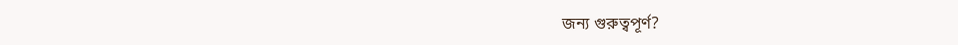জন্য গুরুত্বপূর্ণ?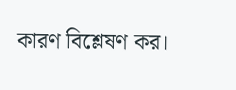কারণ বিশ্লেষণ কর।